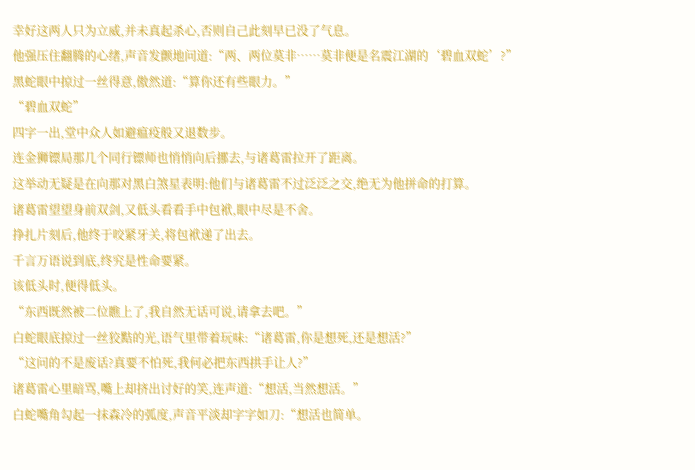幸好这两人只为立威,并未真起杀心,否则自己此刻早已没了气息。
他强压住翻腾的心绪,声音发颤地问道:“两、两位莫非……莫非便是名震江湖的‘碧血双蛇’?”
黑蛇眼中掠过一丝得意,傲然道:“算你还有些眼力。”
“碧血双蛇”
四字一出,堂中众人如避瘟疫般又退数步。
连金狮镖局那几个同行镖师也悄悄向后挪去,与诸葛雷拉开了距离。
这举动无疑是在向那对黑白煞星表明:他们与诸葛雷不过泛泛之交,绝无为他拼命的打算。
诸葛雷望望身前双剑,又低头看看手中包袱,眼中尽是不舍。
挣扎片刻后,他终于咬紧牙关,将包袱递了出去。
千言万语说到底,终究是性命要紧。
该低头时,便得低头。
“东西既然被二位瞧上了,我自然无话可说,请拿去吧。”
白蛇眼底掠过一丝狡黠的光,语气里带着玩味:“诸葛雷,你是想死,还是想活?”
“这问的不是废话?真要不怕死,我何必把东西拱手让人?”
诸葛雷心里暗骂,嘴上却挤出讨好的笑,连声道:“想活,当然想活。”
白蛇嘴角勾起一抹森冷的弧度,声音平淡却字字如刀:“想活也简单。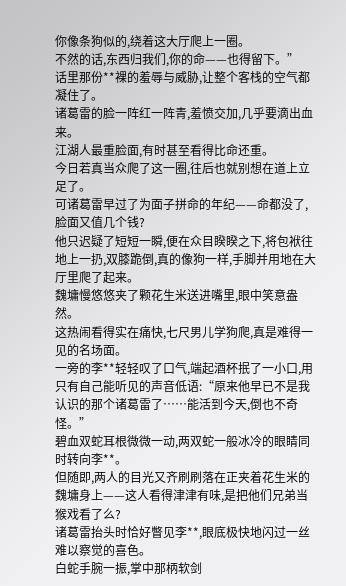你像条狗似的,绕着这大厅爬上一圈。
不然的话,东西归我们,你的命——也得留下。”
话里那份**裸的羞辱与威胁,让整个客栈的空气都凝住了。
诸葛雷的脸一阵红一阵青,羞愤交加,几乎要滴出血来。
江湖人最重脸面,有时甚至看得比命还重。
今日若真当众爬了这一圈,往后也就别想在道上立足了。
可诸葛雷早过了为面子拼命的年纪——命都没了,脸面又值几个钱?
他只迟疑了短短一瞬,便在众目睽睽之下,将包袱往地上一扔,双膝跪倒,真的像狗一样,手脚并用地在大厅里爬了起来。
魏墉慢悠悠夹了颗花生米送进嘴里,眼中笑意盎然。
这热闹看得实在痛快,七尺男儿学狗爬,真是难得一见的名场面。
一旁的李**轻轻叹了口气,端起酒杯抿了一小口,用只有自己能听见的声音低语:“原来他早已不是我认识的那个诸葛雷了……能活到今天,倒也不奇怪。”
碧血双蛇耳根微微一动,两双蛇一般冰冷的眼睛同时转向李**。
但随即,两人的目光又齐刷刷落在正夹着花生米的魏墉身上——这人看得津津有味,是把他们兄弟当猴戏看了么?
诸葛雷抬头时恰好瞥见李**,眼底极快地闪过一丝难以察觉的喜色。
白蛇手腕一振,掌中那柄软剑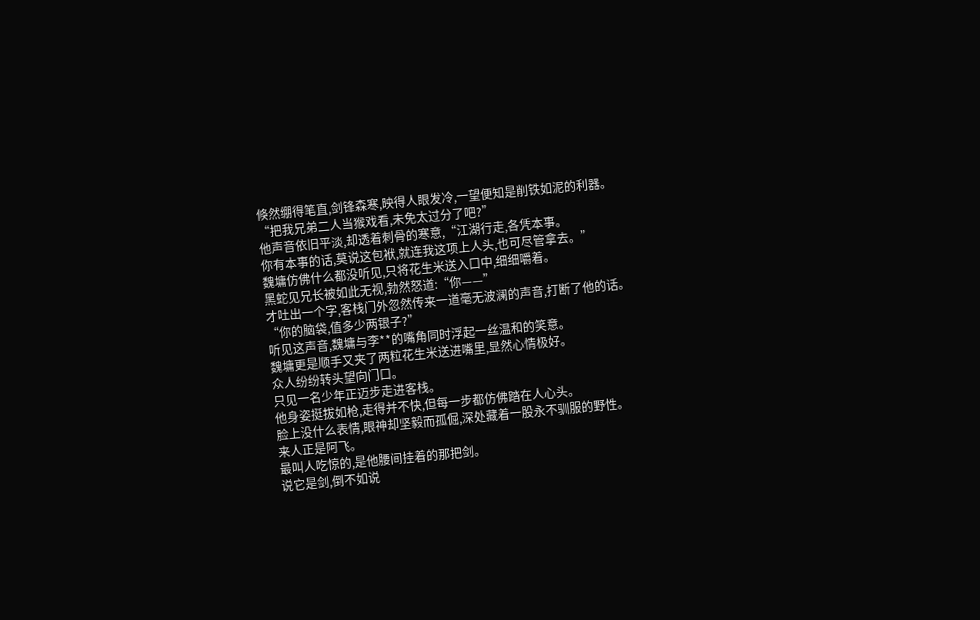倏然绷得笔直,剑锋森寒,映得人眼发冷,一望便知是削铁如泥的利器。
“把我兄弟二人当猴戏看,未免太过分了吧?”
他声音依旧平淡,却透着刺骨的寒意,“江湖行走,各凭本事。
你有本事的话,莫说这包袱,就连我这项上人头,也可尽管拿去。”
魏墉仿佛什么都没听见,只将花生米送入口中,细细嚼着。
黑蛇见兄长被如此无视,勃然怒道:“你——”
才吐出一个字,客栈门外忽然传来一道毫无波澜的声音,打断了他的话。
“你的脑袋,值多少两银子?”
听见这声音,魏墉与李**的嘴角同时浮起一丝温和的笑意。
魏墉更是顺手又夹了两粒花生米送进嘴里,显然心情极好。
众人纷纷转头望向门口。
只见一名少年正迈步走进客栈。
他身姿挺拔如枪,走得并不快,但每一步都仿佛踏在人心头。
脸上没什么表情,眼神却坚毅而孤倔,深处藏着一股永不驯服的野性。
来人正是阿飞。
最叫人吃惊的,是他腰间挂着的那把剑。
说它是剑,倒不如说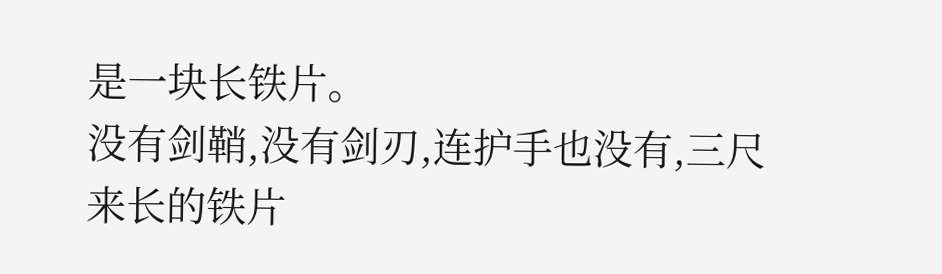是一块长铁片。
没有剑鞘,没有剑刃,连护手也没有,三尺来长的铁片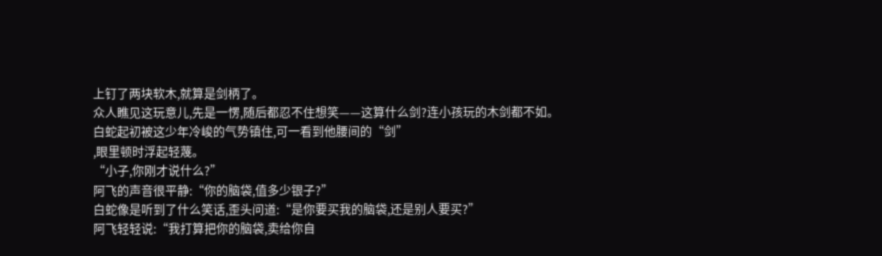上钉了两块软木,就算是剑柄了。
众人瞧见这玩意儿,先是一愣,随后都忍不住想笑——这算什么剑?连小孩玩的木剑都不如。
白蛇起初被这少年冷峻的气势镇住,可一看到他腰间的“剑”
,眼里顿时浮起轻蔑。
“小子,你刚才说什么?”
阿飞的声音很平静:“你的脑袋,值多少银子?”
白蛇像是听到了什么笑话,歪头问道:“是你要买我的脑袋,还是别人要买?”
阿飞轻轻说:“我打算把你的脑袋,卖给你自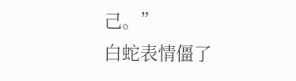己。”
白蛇表情僵了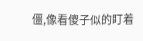僵,像看傻子似的盯着